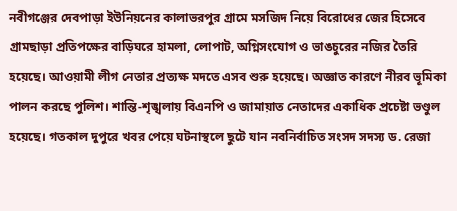নবীগঞ্জের দেবপাড়া ইউনিয়নের কালাভরপুর গ্রামে মসজিদ নিয়ে বিরোধের জের হিসেবে গ্রামছাড়া প্রতিপক্ষের বাড়িঘরে হামলা, লোপাট, অগ্নিসংযোগ ও ভাঙচুরের নজির তৈরি হয়েছে। আওয়ামী লীগ নেতার প্রত্যক্ষ মদতে এসব শুরু হয়েছে। অজ্ঞাত কারণে নীরব ভূমিকা পালন করছে পুলিশ। শান্তি-শৃঙ্খলায় বিএনপি ও জামায়াত নেতাদের একাধিক প্রচেষ্টা ভণ্ডুল হয়েছে। গতকাল দুপুরে খবর পেয়ে ঘটনাস্থলে ছুটে যান নবনির্বাচিত সংসদ সদস্য ড. রেজা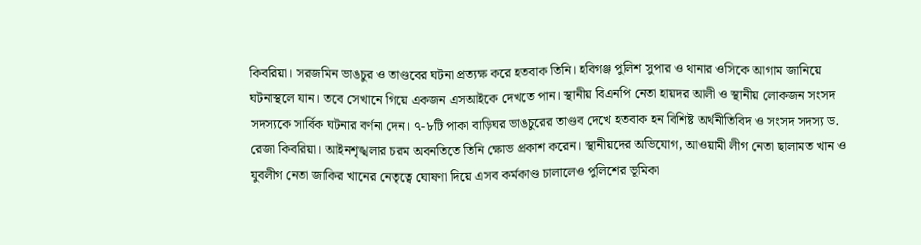কিবরিয়া। সরজমিন ভাঙচুর ও তাণ্ডবের ঘটনা প্রত্যক্ষ করে হতবাক তিনি। হবিগঞ্জ পুলিশ সুপার ও থানার ওসিকে আগাম জানিয়ে ঘটনাস্থলে যান। তবে সেখানে গিয়ে একজন এসআইকে দেখতে পান। স্থানীয় বিএনপি নেতা হায়দর আলী ও স্থানীয় লোকজন সংসদ সদস্যকে সার্বিক ঘটনার বর্ণনা দেন। ৭-৮টি পাকা বাড়িঘর ভাঙচুরের তাণ্ডব দেখে হতবাক হন বিশিষ্ট অর্থনীতিবিদ ও সংসদ সদস্য ড. রেজা কিবরিয়া। আইনশৃঙ্খলার চরম অবনতিতে তিনি ক্ষোভ প্রকাশ করেন। স্থানীয়দের অভিযোগ, আওয়ামী লীগ নেতা ছালামত খান ও যুবলীগ নেতা জাকির খানের নেতৃত্বে ঘোষণা দিয়ে এসব কর্মকাণ্ড চালালেও পুলিশের ভূমিকা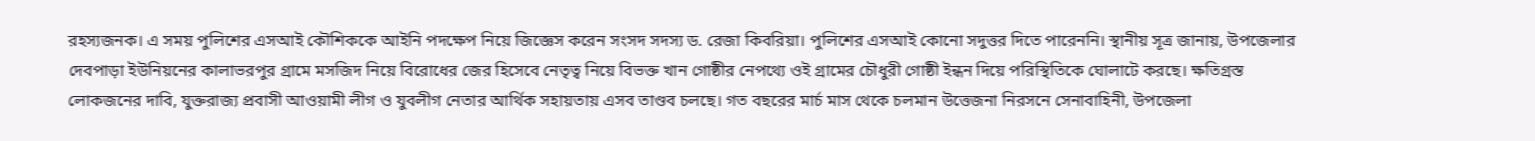রহস্যজনক। এ সময় পুলিশের এসআই কৌশিককে আইনি পদক্ষেপ নিয়ে জিজ্ঞেস করেন সংসদ সদস্য ড. রেজা কিবরিয়া। পুলিশের এসআই কোনো সদুত্তর দিতে পারেননি। স্থানীয় সূত্র জানায়, উপজেলার দেবপাড়া ইউনিয়নের কালাভরপুর গ্রামে মসজিদ নিয়ে বিরোধের জের হিসেবে নেতৃত্ব নিয়ে বিভক্ত খান গোষ্ঠীর নেপথ্যে ওই গ্রামের চৌধুরী গোষ্ঠী ইন্ধন দিয়ে পরিস্থিতিকে ঘোলাটে করছে। ক্ষতিগ্রস্ত লোকজনের দাবি, যুক্তরাজ্য প্রবাসী আওয়ামী লীগ ও যুবলীগ নেতার আর্থিক সহায়তায় এসব তাণ্ডব চলছে। গত বছরের মার্চ মাস থেকে চলমান উত্তেজনা নিরসনে সেনাবাহিনী, উপজেলা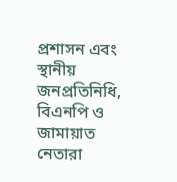প্রশাসন এবং স্থানীয় জনপ্রতিনিধি, বিএনপি ও জামায়াত নেতারা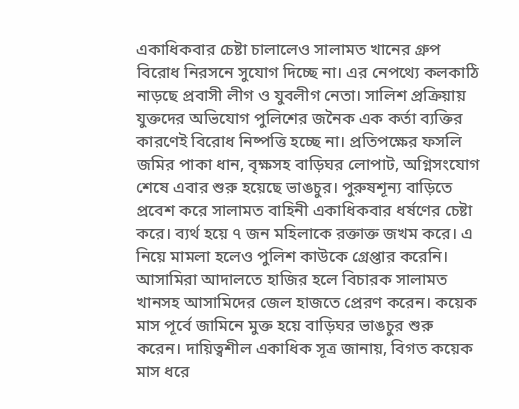একাধিকবার চেষ্টা চালালেও সালামত খানের গ্রুপ বিরোধ নিরসনে সুযোগ দিচ্ছে না। এর নেপথ্যে কলকাঠি নাড়ছে প্রবাসী লীগ ও যুবলীগ নেতা। সালিশ প্রক্রিয়ায় যুক্তদের অভিযোগ পুলিশের জনৈক এক কর্তা ব্যক্তির কারণেই বিরোধ নিষ্পত্তি হচ্ছে না। প্রতিপক্ষের ফসলি জমির পাকা ধান, বৃক্ষসহ বাড়িঘর লোপাট, অগ্নিসংযোগ শেষে এবার শুরু হয়েছে ভাঙচুর। পুরুষশূন্য বাড়িতে প্রবেশ করে সালামত বাহিনী একাধিকবার ধর্ষণের চেষ্টা করে। ব্যর্থ হয়ে ৭ জন মহিলাকে রক্তাক্ত জখম করে। এ নিয়ে মামলা হলেও পুলিশ কাউকে গ্রেপ্তার করেনি। আসামিরা আদালতে হাজির হলে বিচারক সালামত খানসহ আসামিদের জেল হাজতে প্রেরণ করেন। কয়েক মাস পূর্বে জামিনে মুক্ত হয়ে বাড়িঘর ভাঙচুর শুরু করেন। দায়িত্বশীল একাধিক সূত্র জানায়, বিগত কয়েক মাস ধরে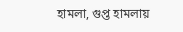হামলা, গুপ্ত হামলায়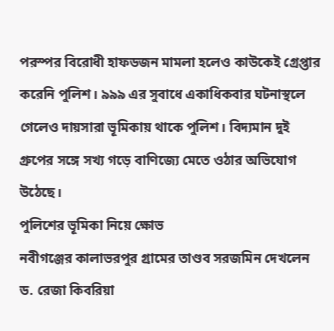পরস্পর বিরোধী হাফডজন মামলা হলেও কাউকেই গ্রেপ্তার করেনি পুলিশ। ৯৯৯ এর সুবাধে একাধিকবার ঘটনাস্থলে গেলেও দায়সারা ভূমিকায় থাকে পুলিশ। বিদ্যমান দুই গ্রুপের সঙ্গে সখ্য গড়ে বাণিজ্যে মেতে ওঠার অভিযোগ উঠেছে।
পুলিশের ভূমিকা নিয়ে ক্ষোভ
নবীগঞ্জের কালাভরপুর গ্রামের তাণ্ডব সরজমিন দেখলেন ড. রেজা কিবরিয়া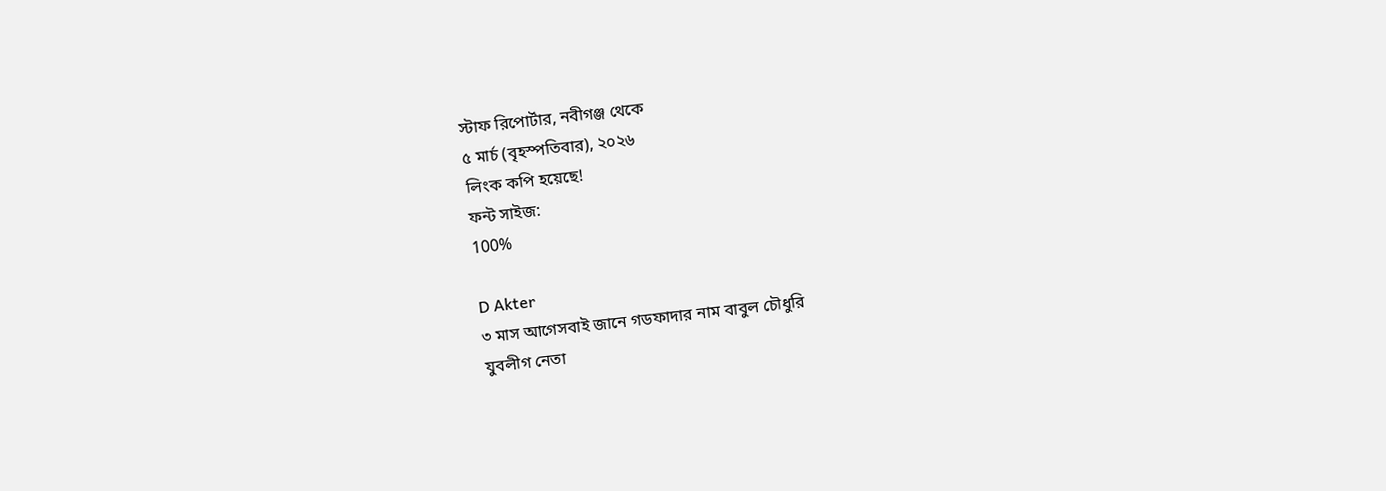স্টাফ রিপোর্টার, নবীগঞ্জ থেকে
৫ মার্চ (বৃহস্পতিবার), ২০২৬
লিংক কপি হয়েছে!
ফন্ট সাইজ:
100%

D Akter
৩ মাস আগেসবাই জানে গডফাদার নাম বাবুল চৌধুরি
যুবলীগ নেতা